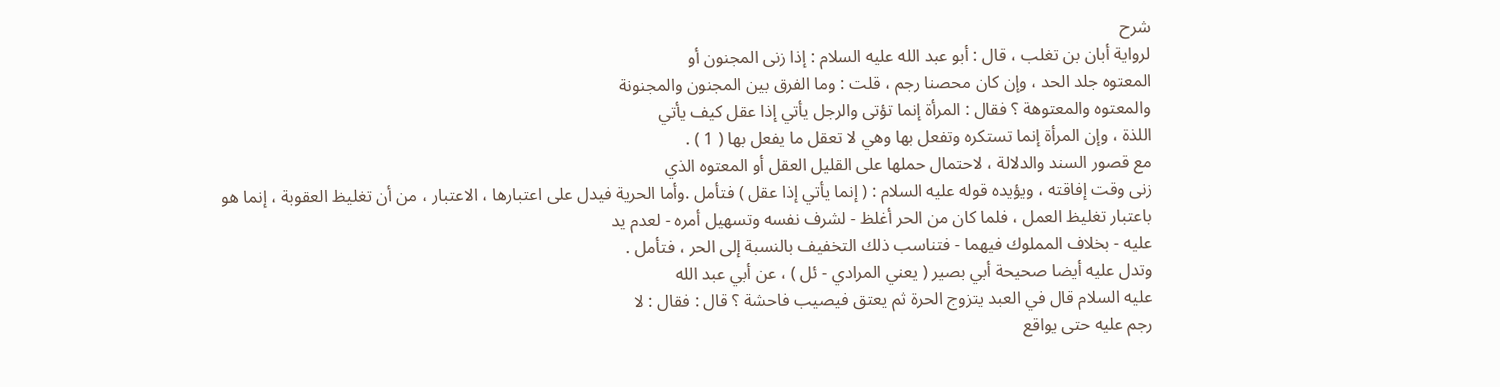شرح
لرواية أبان بن تغلب ، قال : أبو عبد الله عليه السلام : إذا زنى المجنون أو
المعتوه جلد الحد ، وإن كان محصنا رجم ، قلت : وما الفرق بين المجنون والمجنونة
والمعتوه والمعتوهة ؟ فقال : المرأة إنما تؤتى والرجل يأتي إذا عقل كيف يأتي
اللذة ، وإن المرأة إنما تستكره وتفعل بها وهي لا تعقل ما يفعل بها ( 1 ) .
مع قصور السند والدلالة ، لاحتمال حملها على القليل العقل أو المعتوه الذي
زنى وقت إفاقته ، ويؤيده قوله عليه السلام : ( إنما يأتي إذا عقل ) فتأمل .وأما الحرية فيدل على اعتبارها ، الاعتبار ، من أن تغليظ العقوبة ، إنما هو
باعتبار تغليظ العمل ، فلما كان من الحر أغلظ - لشرف نفسه وتسهيل أمره - لعدم يد
عليه - بخلاف المملوك فيهما - فتناسب ذلك التخفيف بالنسبة إلى الحر ، فتأمل .
وتدل عليه أيضا صحيحة أبي بصير ( يعني المرادي - ئل ) ، عن أبي عبد الله
عليه السلام قال في العبد يتزوج الحرة ثم يعتق فيصيب فاحشة ؟ قال : فقال : لا
رجم عليه حتى يواقع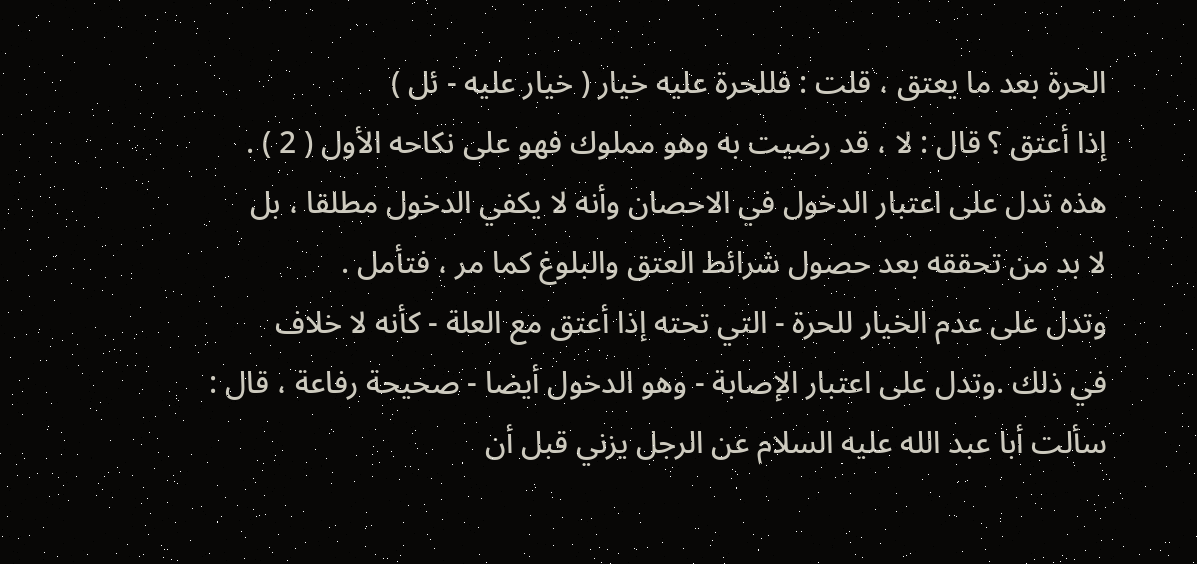الحرة بعد ما يعتق ، قلت : فللحرة عليه خيار ( خيار عليه - ئل )
إذا أعتق ؟ قال : لا ، قد رضيت به وهو مملوك فهو على نكاحه الأول ( 2 ) .
هذه تدل على اعتبار الدخول في الاحصان وأنه لا يكفي الدخول مطلقا ، بل
لا بد من تحققه بعد حصول شرائط العتق والبلوغ كما مر ، فتأمل .
وتدل على عدم الخيار للحرة - التي تحته إذا أعتق مع العلة - كأنه لا خلاف
في ذلك .وتدل على اعتبار الإصابة - وهو الدخول أيضا - صحيحة رفاعة ، قال :
سألت أبا عبد الله عليه السلام عن الرجل يزني قبل أن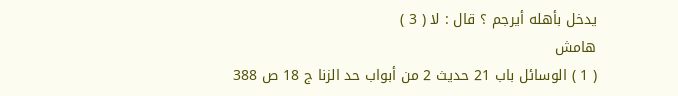يدخل بأهله أيرجم ؟ قال : لا ( 3 )
هامش
( 1 ) الوسائل باب 21 حديث 2 من أبواب حد الزنا ج 18 ص 388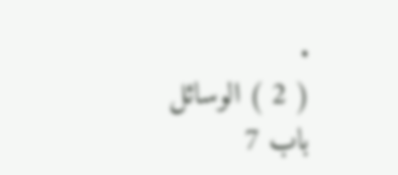.
( 2 ) الوسائل باب 7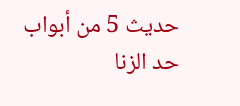حديث 5 من أبواب حد الزنا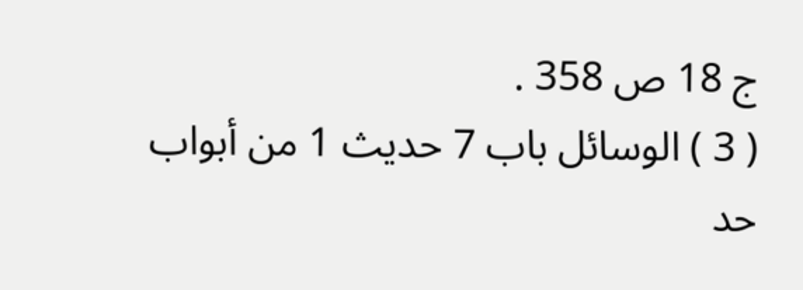ج 18 ص 358 .
( 3 ) الوسائل باب 7 حديث 1 من أبواب حد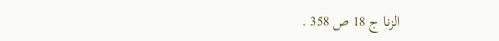الزنا ج 18 ص 358 .